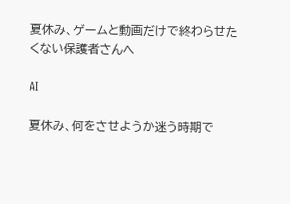夏休み、ゲームと動画だけで終わらせたくない保護者さんへ

AI

夏休み、何をさせようか迷う時期で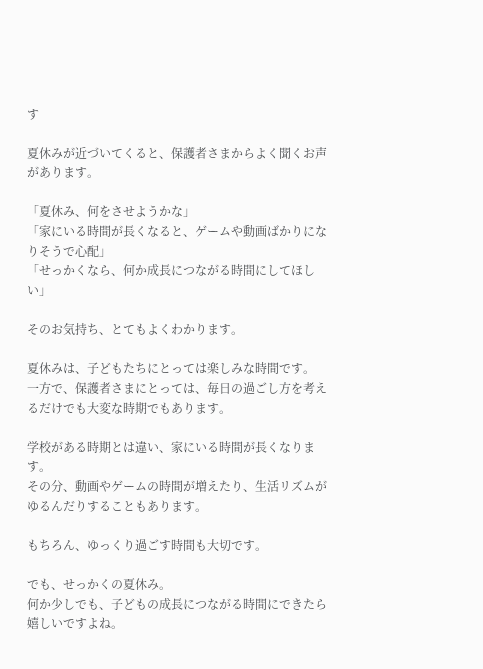す

夏休みが近づいてくると、保護者さまからよく聞くお声があります。

「夏休み、何をさせようかな」
「家にいる時間が長くなると、ゲームや動画ばかりになりそうで心配」
「せっかくなら、何か成長につながる時間にしてほしい」

そのお気持ち、とてもよくわかります。

夏休みは、子どもたちにとっては楽しみな時間です。
一方で、保護者さまにとっては、毎日の過ごし方を考えるだけでも大変な時期でもあります。

学校がある時期とは違い、家にいる時間が長くなります。
その分、動画やゲームの時間が増えたり、生活リズムがゆるんだりすることもあります。

もちろん、ゆっくり過ごす時間も大切です。

でも、せっかくの夏休み。
何か少しでも、子どもの成長につながる時間にできたら嬉しいですよね。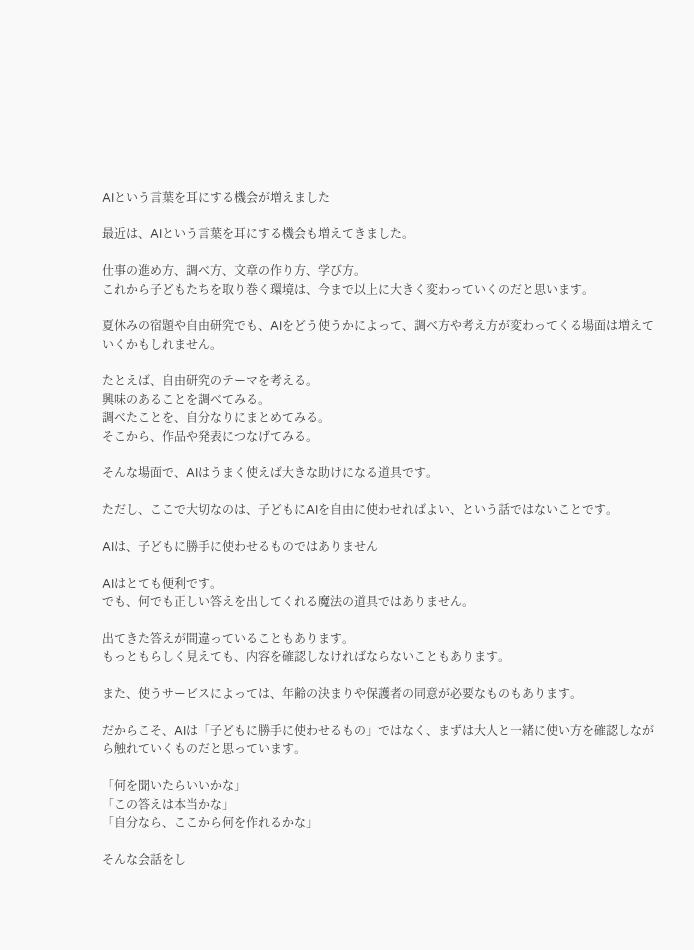AIという言葉を耳にする機会が増えました

最近は、AIという言葉を耳にする機会も増えてきました。

仕事の進め方、調べ方、文章の作り方、学び方。
これから子どもたちを取り巻く環境は、今まで以上に大きく変わっていくのだと思います。

夏休みの宿題や自由研究でも、AIをどう使うかによって、調べ方や考え方が変わってくる場面は増えていくかもしれません。

たとえば、自由研究のテーマを考える。
興味のあることを調べてみる。
調べたことを、自分なりにまとめてみる。
そこから、作品や発表につなげてみる。

そんな場面で、AIはうまく使えば大きな助けになる道具です。

ただし、ここで大切なのは、子どもにAIを自由に使わせればよい、という話ではないことです。

AIは、子どもに勝手に使わせるものではありません

AIはとても便利です。
でも、何でも正しい答えを出してくれる魔法の道具ではありません。

出てきた答えが間違っていることもあります。
もっともらしく見えても、内容を確認しなければならないこともあります。

また、使うサービスによっては、年齢の決まりや保護者の同意が必要なものもあります。

だからこそ、AIは「子どもに勝手に使わせるもの」ではなく、まずは大人と一緒に使い方を確認しながら触れていくものだと思っています。

「何を聞いたらいいかな」
「この答えは本当かな」
「自分なら、ここから何を作れるかな」

そんな会話をし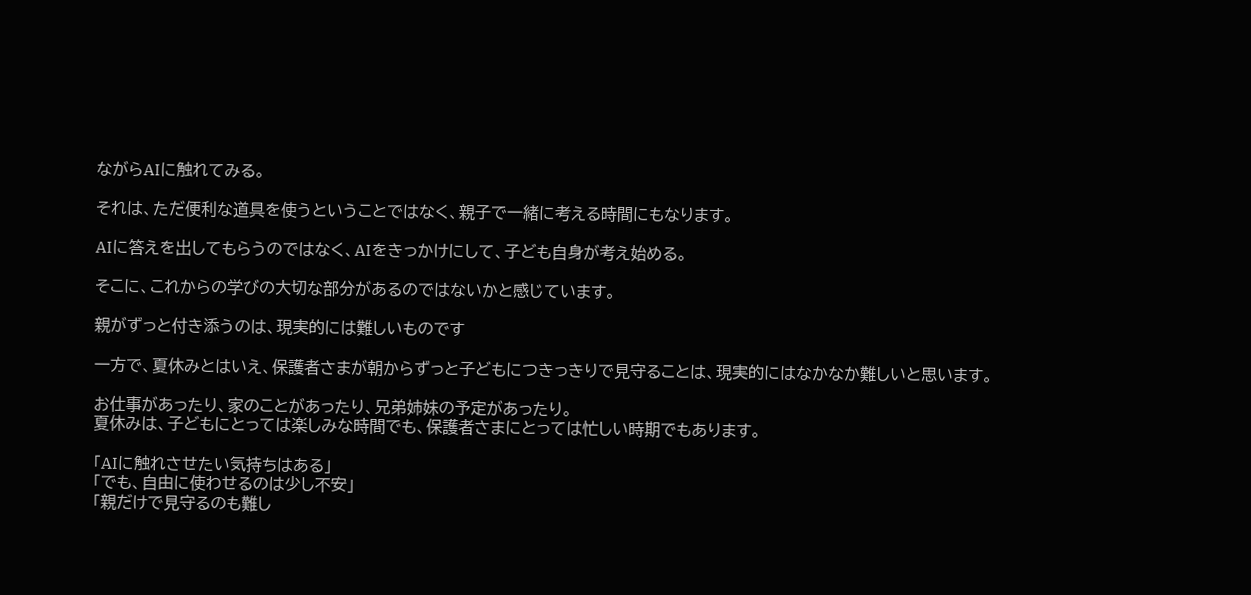ながらAIに触れてみる。

それは、ただ便利な道具を使うということではなく、親子で一緒に考える時間にもなります。

AIに答えを出してもらうのではなく、AIをきっかけにして、子ども自身が考え始める。

そこに、これからの学びの大切な部分があるのではないかと感じています。

親がずっと付き添うのは、現実的には難しいものです

一方で、夏休みとはいえ、保護者さまが朝からずっと子どもにつきっきりで見守ることは、現実的にはなかなか難しいと思います。

お仕事があったり、家のことがあったり、兄弟姉妹の予定があったり。
夏休みは、子どもにとっては楽しみな時間でも、保護者さまにとっては忙しい時期でもあります。

「AIに触れさせたい気持ちはある」
「でも、自由に使わせるのは少し不安」
「親だけで見守るのも難し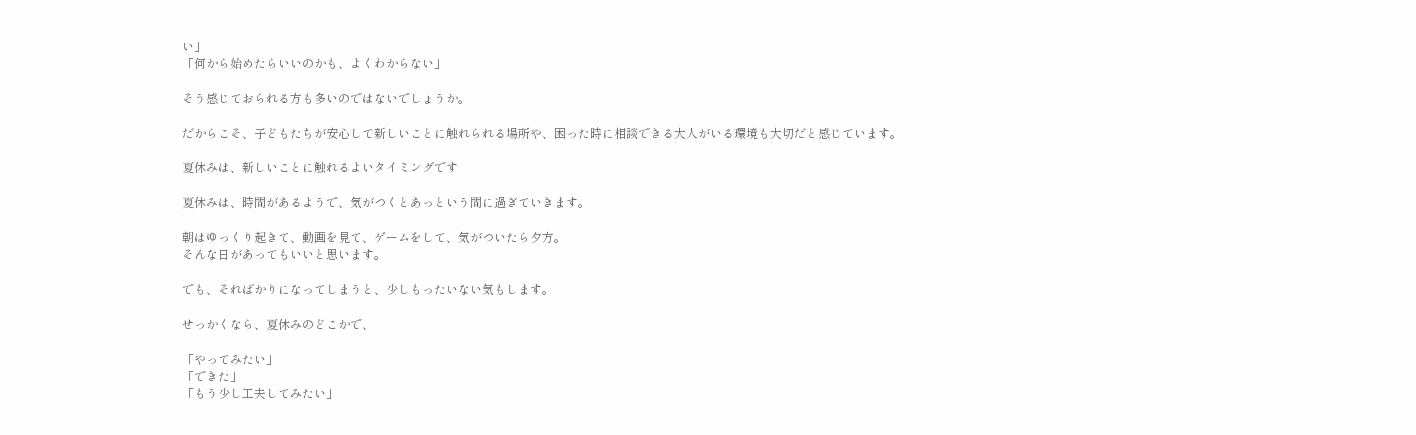い」
「何から始めたらいいのかも、よくわからない」

そう感じておられる方も多いのではないでしょうか。

だからこそ、子どもたちが安心して新しいことに触れられる場所や、困った時に相談できる大人がいる環境も大切だと感じています。

夏休みは、新しいことに触れるよいタイミングです

夏休みは、時間があるようで、気がつくとあっという間に過ぎていきます。

朝はゆっくり起きて、動画を見て、ゲームをして、気がついたら夕方。
そんな日があってもいいと思います。

でも、そればかりになってしまうと、少しもったいない気もします。

せっかくなら、夏休みのどこかで、

「やってみたい」
「できた」
「もう少し工夫してみたい」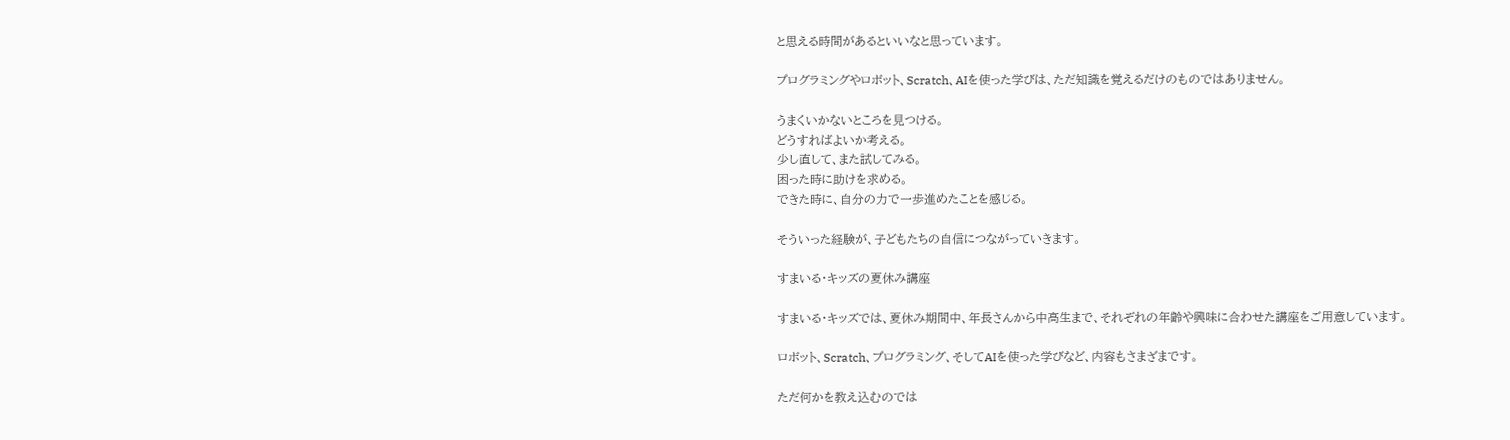と思える時間があるといいなと思っています。

プログラミングやロボット、Scratch、AIを使った学びは、ただ知識を覚えるだけのものではありません。

うまくいかないところを見つける。
どうすればよいか考える。
少し直して、また試してみる。
困った時に助けを求める。
できた時に、自分の力で一歩進めたことを感じる。

そういった経験が、子どもたちの自信につながっていきます。

すまいる・キッズの夏休み講座

すまいる・キッズでは、夏休み期間中、年長さんから中高生まで、それぞれの年齢や興味に合わせた講座をご用意しています。

ロボット、Scratch、プログラミング、そしてAIを使った学びなど、内容もさまざまです。

ただ何かを教え込むのでは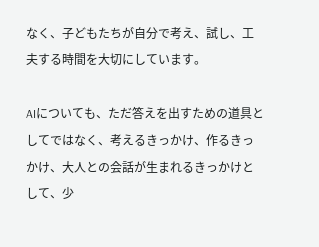なく、子どもたちが自分で考え、試し、工夫する時間を大切にしています。

AIについても、ただ答えを出すための道具としてではなく、考えるきっかけ、作るきっかけ、大人との会話が生まれるきっかけとして、少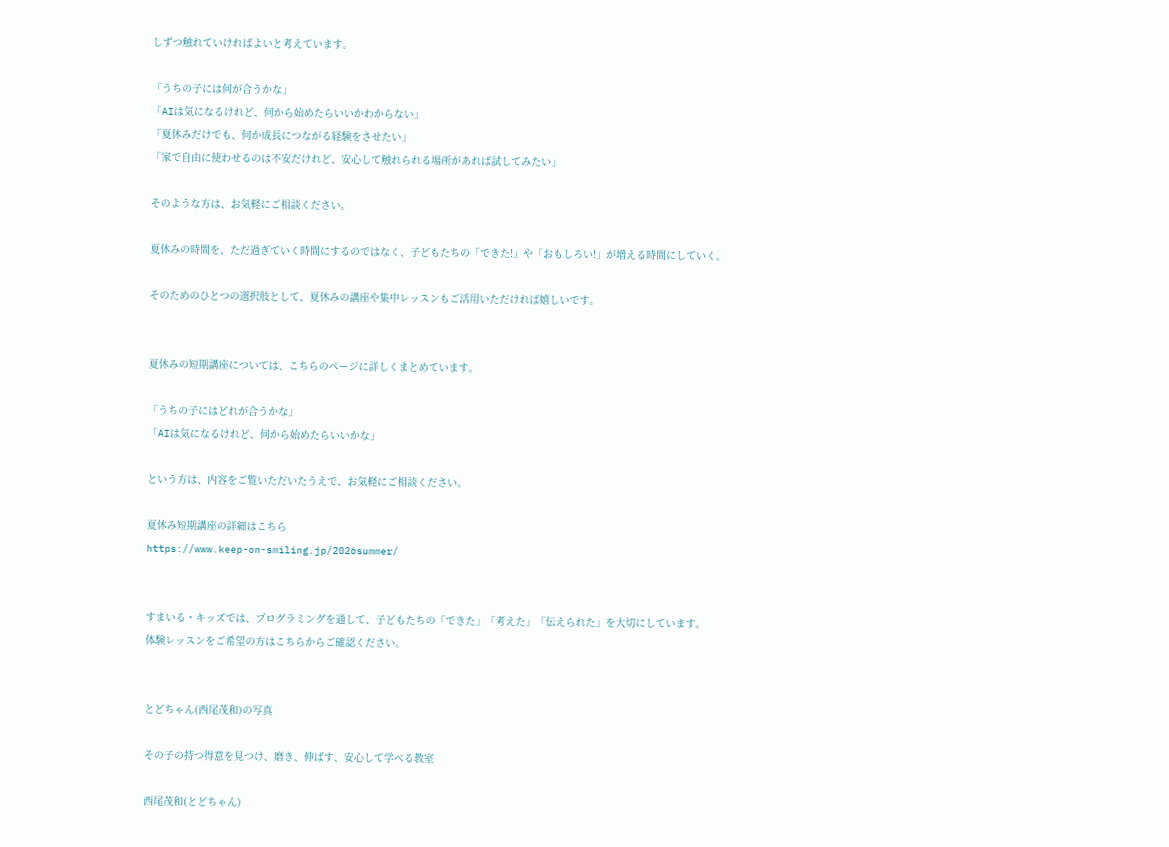しずつ触れていければよいと考えています。

「うちの子には何が合うかな」
「AIは気になるけれど、何から始めたらいいかわからない」
「夏休みだけでも、何か成長につながる経験をさせたい」
「家で自由に使わせるのは不安だけれど、安心して触れられる場所があれば試してみたい」

そのような方は、お気軽にご相談ください。

夏休みの時間を、ただ過ぎていく時間にするのではなく、子どもたちの「できた!」や「おもしろい!」が増える時間にしていく。

そのためのひとつの選択肢として、夏休みの講座や集中レッスンもご活用いただければ嬉しいです。


夏休みの短期講座については、こちらのページに詳しくまとめています。

「うちの子にはどれが合うかな」
「AIは気になるけれど、何から始めたらいいかな」

という方は、内容をご覧いただいたうえで、お気軽にご相談ください。

夏休み短期講座の詳細はこちら
https://www.keep-on-smiling.jp/2026summer/


すまいる・キッズでは、プログラミングを通して、子どもたちの「できた」「考えた」「伝えられた」を大切にしています。
体験レッスンをご希望の方はこちらからご確認ください。


とどちゃん(西尾茂和)の写真

その子の持つ得意を見つけ、磨き、伸ばす、安心して学べる教室

西尾茂和(とどちゃん)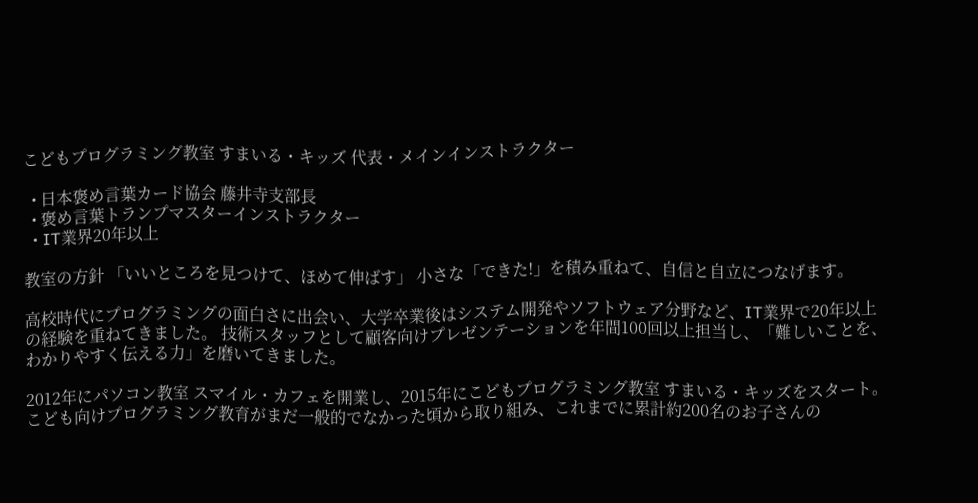こどもプログラミング教室 すまいる・キッズ 代表・メインインストラクター

  • 日本褒め言葉カード協会 藤井寺支部長
  • 褒め言葉トランプマスターインストラクター
  • IT業界20年以上

教室の方針 「いいところを見つけて、ほめて伸ばす」 小さな「できた!」を積み重ねて、自信と自立につなげます。

高校時代にプログラミングの面白さに出会い、大学卒業後はシステム開発やソフトウェア分野など、IT業界で20年以上の経験を重ねてきました。 技術スタッフとして顧客向けプレゼンテーションを年間100回以上担当し、「難しいことを、わかりやすく伝える力」を磨いてきました。

2012年にパソコン教室 スマイル・カフェを開業し、2015年にこどもプログラミング教室 すまいる・キッズをスタート。 こども向けプログラミング教育がまだ一般的でなかった頃から取り組み、これまでに累計約200名のお子さんの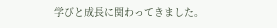学びと成長に関わってきました。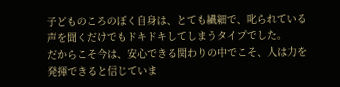子どものころのぼく自身は、とても繊細で、叱られている声を聞くだけでもドキドキしてしまうタイプでした。
だからこそ今は、安心できる関わりの中でこそ、人は力を発揮できると信じていま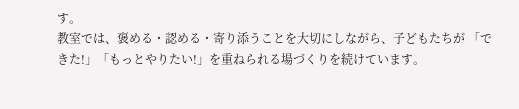す。
教室では、褒める・認める・寄り添うことを大切にしながら、子どもたちが 「できた!」「もっとやりたい!」を重ねられる場づくりを続けています。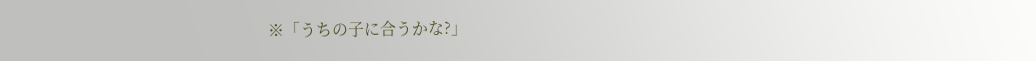※「うちの子に合うかな?」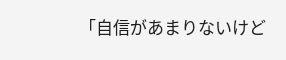「自信があまりないけど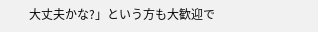大丈夫かな?」という方も大歓迎で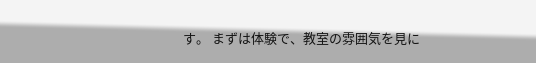す。 まずは体験で、教室の雰囲気を見に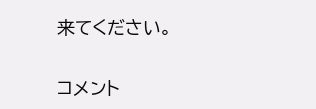来てください。

コメント